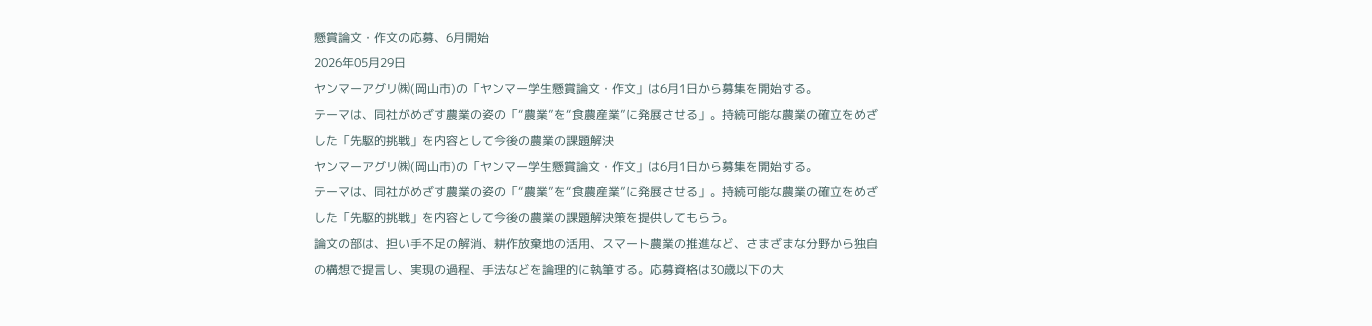懸賞論文・作文の応募、6月開始
2026年05月29日
ヤンマーアグリ㈱(岡山市)の「ヤンマー学生懸賞論文・作文」は6月1日から募集を開始する。
テーマは、同社がめざす農業の姿の「“農業”を“食農産業”に発展させる」。持続可能な農業の確立をめざした「先駆的挑戦」を内容として今後の農業の課題解決
ヤンマーアグリ㈱(岡山市)の「ヤンマー学生懸賞論文・作文」は6月1日から募集を開始する。
テーマは、同社がめざす農業の姿の「“農業”を“食農産業”に発展させる」。持続可能な農業の確立をめざした「先駆的挑戦」を内容として今後の農業の課題解決策を提供してもらう。
論文の部は、担い手不足の解消、耕作放棄地の活用、スマート農業の推進など、さまざまな分野から独自の構想で提言し、実現の過程、手法などを論理的に執筆する。応募資格は30歳以下の大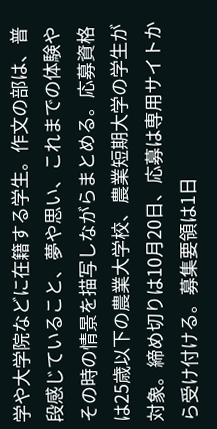学や大学院などに在籍する学生。作文の部は、普段感じていること、夢や思い、これまでの体験やその時の情景を描写しながらまとめる。応募資格は25歳以下の農業大学校、農業短期大学の学生が対象。締め切りは10月20日、応募は専用サイトから受け付ける。募集要領は1日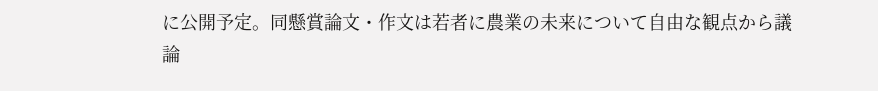に公開予定。同懸賞論文・作文は若者に農業の未来について自由な観点から議論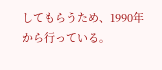してもらうため、1990年から行っている。